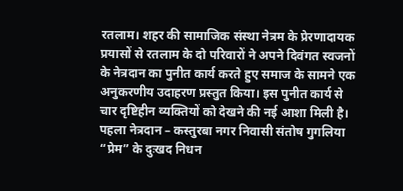रतलाम। शहर की सामाजिक संस्था नेत्रम के प्रेरणादायक प्रयासों से रतलाम के दो परिवारों ने अपने दिवंगत स्वजनों के नेत्रदान का पुनीत कार्य करते हुए समाज के सामने एक अनुकरणीय उदाहरण प्रस्तुत किया। इस पुनीत कार्य से चार दृष्टिहीन व्यक्तियों को देखने की नई आशा मिली है।
पहला नेत्रदान – कस्तुरबा नगर निवासी संतोष गुगलिया “प्रेम” के दुःखद निधन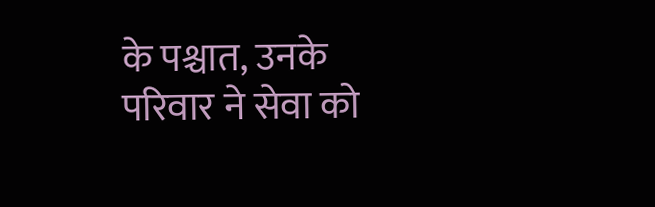के पश्चात, उनके परिवार ने सेवा को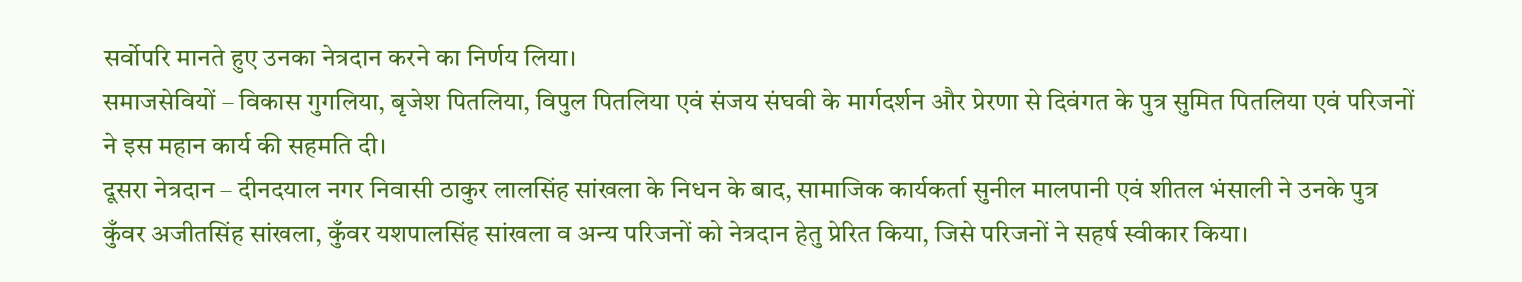सर्वोपरि मानते हुए उनका नेत्रदान करने का निर्णय लिया।
समाजसेवियों – विकास गुगलिया, बृजेश पितलिया, विपुल पितलिया एवं संजय संघवी के मार्गदर्शन और प्रेरणा से दिवंगत के पुत्र सुमित पितलिया एवं परिजनों ने इस महान कार्य की सहमति दी।
दूसरा नेत्रदान – दीनदयाल नगर निवासी ठाकुर लालसिंह सांखला के निधन के बाद, सामाजिक कार्यकर्ता सुनील मालपानी एवं शीतल भंसाली ने उनके पुत्र कुँवर अजीतसिंह सांखला, कुँवर यशपालसिंह सांखला व अन्य परिजनों को नेत्रदान हेतु प्रेरित किया, जिसे परिजनों ने सहर्ष स्वीकार किया।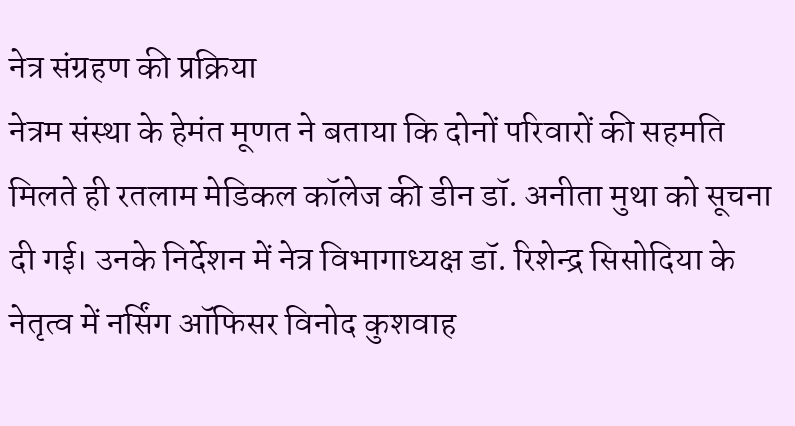नेत्र संग्रहण की प्रक्रिया
नेत्रम संस्था के हेमंत मूणत ने बताया कि दोनों परिवारों की सहमति मिलते ही रतलाम मेडिकल कॉलेज की डीन डॉ. अनीता मुथा को सूचना दी गई। उनके निर्देशन में नेत्र विभागाध्यक्ष डॉ. रिशेन्द्र सिसोदिया के नेतृत्व में नर्सिंग ऑफिसर विनोद कुशवाह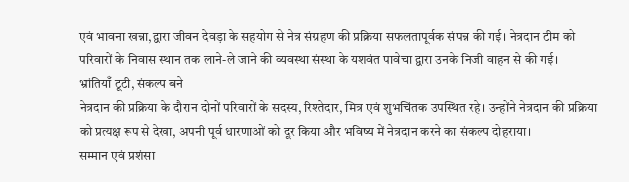एवं भावना खन्ना,द्वारा जीवन देवड़ा के सहयोग से नेत्र संग्रहण की प्रक्रिया सफलतापूर्वक संपन्न की गई। नेत्रदान टीम को परिवारों के निवास स्थान तक लाने-ले जाने की व्यवस्था संस्था के यशवंत पावेचा द्वारा उनके निजी वाहन से की गई।
भ्रांतियाँ टूटी, संकल्प बने
नेत्रदान की प्रक्रिया के दौरान दोनों परिवारों के सदस्य, रिश्तेदार, मित्र एवं शुभचिंतक उपस्थित रहे। उन्होंने नेत्रदान की प्रक्रिया को प्रत्यक्ष रूप से देखा, अपनी पूर्व धारणाओं को दूर किया और भविष्य में नेत्रदान करने का संकल्प दोहराया।
सम्मान एवं प्रशंसा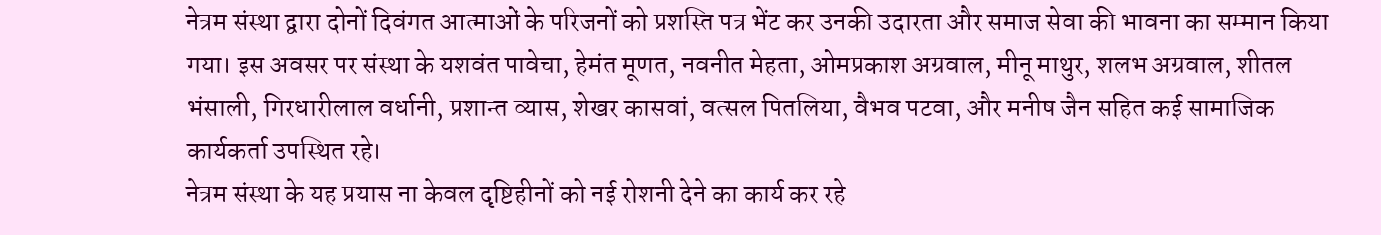नेत्रम संस्था द्वारा दोनों दिवंगत आत्माओं के परिजनों को प्रशस्ति पत्र भेंट कर उनकी उदारता और समाज सेवा की भावना का सम्मान किया गया। इस अवसर पर संस्था के यशवंत पावेचा, हेमंत मूणत, नवनीत मेहता, ओमप्रकाश अग्रवाल, मीनू माथुर, शलभ अग्रवाल, शीतल भंसाली, गिरधारीलाल वर्धानी, प्रशान्त व्यास, शेखर कासवां, वत्सल पितलिया, वैभव पटवा, और मनीष जैन सहित कई सामाजिक कार्यकर्ता उपस्थित रहे।
नेत्रम संस्था के यह प्रयास ना केवल दृष्टिहीनों को नई रोशनी देने का कार्य कर रहे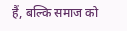हैं, बल्कि समाज को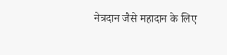नेत्रदान जैसे महादान के लिए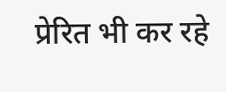प्रेरित भी कर रहे